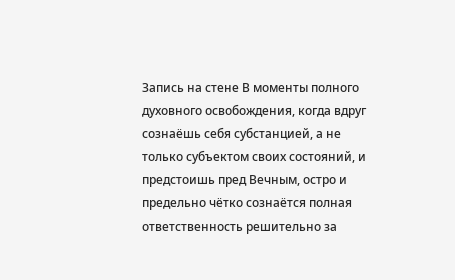Запись на стене В моменты полного духовного освобождения, когда вдруг сознаёшь себя субстанцией, а не только субъектом своих состояний, и предстоишь пред Вечным, остро и предельно чётко сознаётся полная ответственность решительно за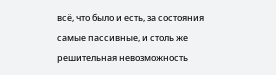всё, что было и есть, за состояния самые пассивные, и столь же решительная невозможность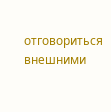отговориться внешними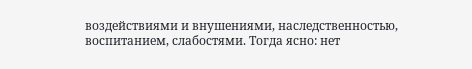воздействиями и внушениями, наследственностью, воспитанием, слабостями. Тогда ясно: нет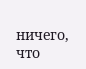ничего, что